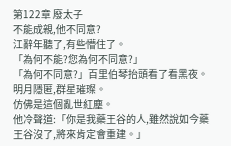第122章 廢太子
不能成親,他不同意?
江辭年聽了,有些懵住了。
「為何不能?您為何不同意?」
「為何不同意?」百里伯琴抬頭看了看黑夜。
明月隱匿,群星璀璨。
仿佛是這個亂世紅塵。
他冷聲道:「你是我藥王谷的人,雖然說如今藥王谷沒了,將來肯定會重建。」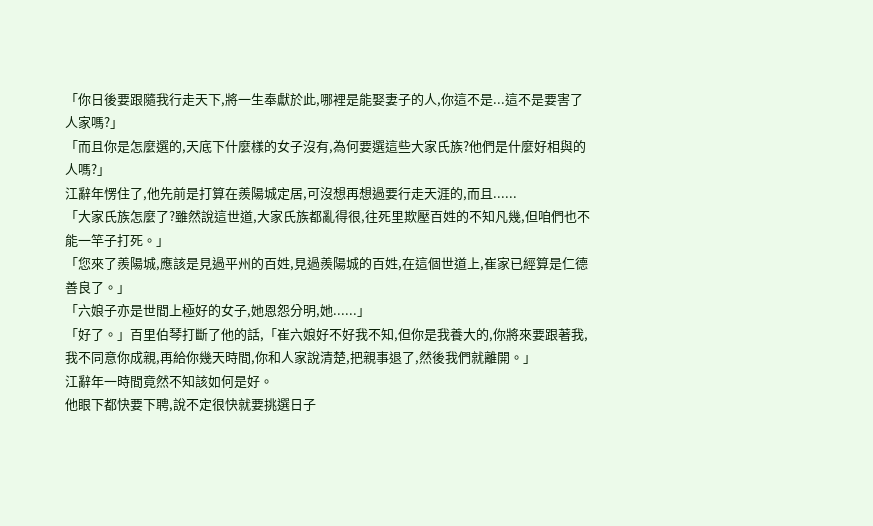「你日後要跟隨我行走天下,將一生奉獻於此,哪裡是能娶妻子的人,你這不是...這不是要害了人家嗎?」
「而且你是怎麼選的,天底下什麼樣的女子沒有,為何要選這些大家氏族?他們是什麼好相與的人嗎?」
江辭年愣住了,他先前是打算在羨陽城定居,可沒想再想過要行走天涯的,而且......
「大家氏族怎麼了?雖然說這世道,大家氏族都亂得很,往死里欺壓百姓的不知凡幾,但咱們也不能一竿子打死。」
「您來了羨陽城,應該是見過平州的百姓,見過羨陽城的百姓,在這個世道上,崔家已經算是仁德善良了。」
「六娘子亦是世間上極好的女子,她恩怨分明,她......」
「好了。」百里伯琴打斷了他的話,「崔六娘好不好我不知,但你是我養大的,你將來要跟著我,我不同意你成親,再給你幾天時間,你和人家說清楚,把親事退了,然後我們就離開。」
江辭年一時間竟然不知該如何是好。
他眼下都快要下聘,說不定很快就要挑選日子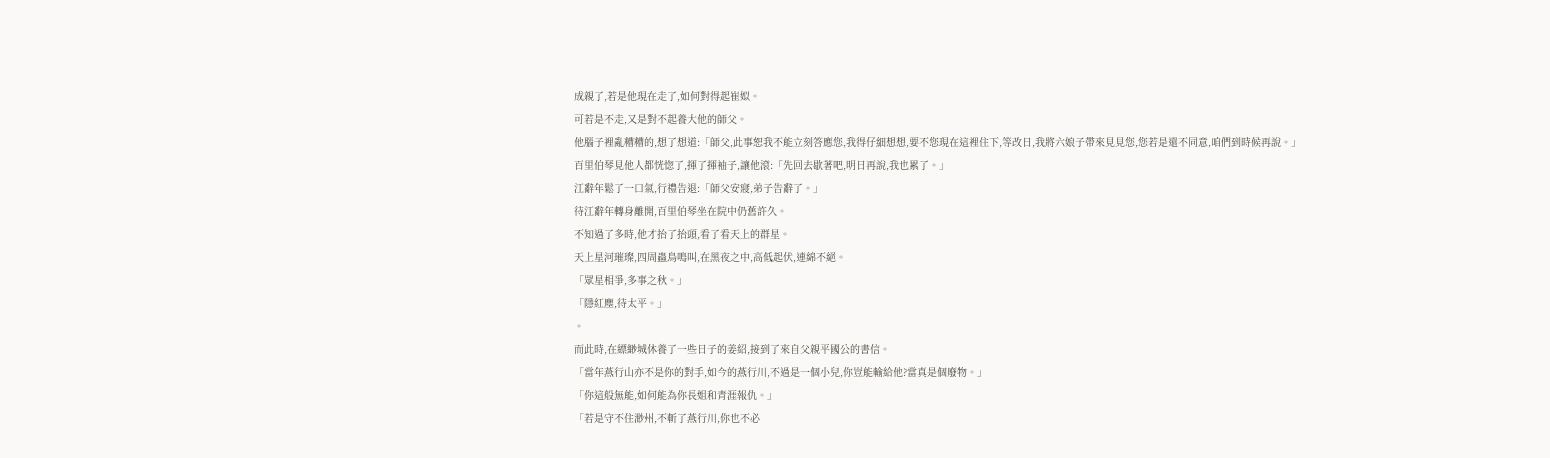成親了,若是他現在走了,如何對得起崔姒。
可若是不走,又是對不起養大他的師父。
他腦子裡亂糟糟的,想了想道:「師父,此事恕我不能立刻答應您,我得仔細想想,要不您現在這裡住下,等改日,我將六娘子帶來見見您,您若是還不同意,咱們到時候再說。」
百里伯琴見他人都恍惚了,揮了揮袖子,讓他滾:「先回去歇著吧,明日再說,我也累了。」
江辭年鬆了一口氣,行禮告退:「師父安寢,弟子告辭了。」
待江辭年轉身離開,百里伯琴坐在院中仍舊許久。
不知過了多時,他才抬了抬頭,看了看天上的群星。
天上星河璀璨,四周蟲鳥鳴叫,在黑夜之中,高低起伏,連綿不絕。
「眾星相爭,多事之秋。」
「隱紅塵,待太平。」
。
而此時,在縹緲城休養了一些日子的姜紹,接到了來自父親平國公的書信。
「當年燕行山亦不是你的對手,如今的燕行川,不過是一個小兒,你豈能輸給他?當真是個廢物。」
「你這般無能,如何能為你長姐和青涯報仇。」
「若是守不住渺州,不斬了燕行川,你也不必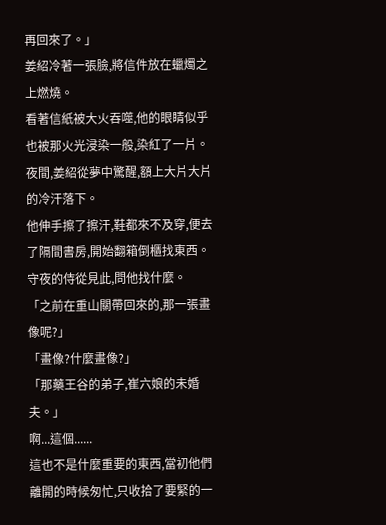再回來了。」
姜紹冷著一張臉,將信件放在蠟燭之上燃燒。
看著信紙被大火吞噬,他的眼睛似乎也被那火光浸染一般,染紅了一片。
夜間,姜紹從夢中驚醒,額上大片大片的冷汗落下。
他伸手擦了擦汗,鞋都來不及穿,便去了隔間書房,開始翻箱倒櫃找東西。
守夜的侍從見此,問他找什麼。
「之前在重山關帶回來的,那一張畫像呢?」
「畫像?什麼畫像?」
「那藥王谷的弟子,崔六娘的未婚夫。」
啊...這個......
這也不是什麼重要的東西,當初他們離開的時候匆忙,只收拾了要緊的一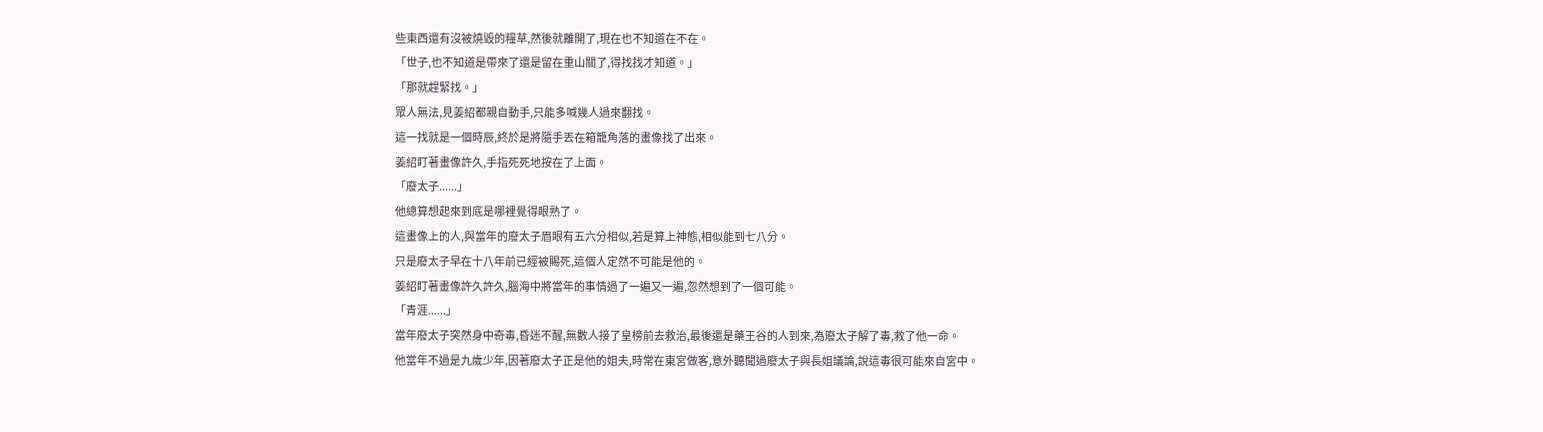些東西還有沒被燒毀的糧草,然後就離開了,現在也不知道在不在。
「世子,也不知道是帶來了還是留在重山關了,得找找才知道。」
「那就趕緊找。」
眾人無法,見姜紹都親自動手,只能多喊幾人過來翻找。
這一找就是一個時辰,終於是將隨手丟在箱籠角落的畫像找了出來。
姜紹盯著畫像許久,手指死死地按在了上面。
「廢太子......」
他總算想起來到底是哪裡覺得眼熟了。
這畫像上的人,與當年的廢太子眉眼有五六分相似,若是算上神態,相似能到七八分。
只是廢太子早在十八年前已經被賜死,這個人定然不可能是他的。
姜紹盯著畫像許久許久,腦海中將當年的事情過了一遍又一遍,忽然想到了一個可能。
「青涯......」
當年廢太子突然身中奇毒,昏迷不醒,無數人接了皇榜前去救治,最後還是藥王谷的人到來,為廢太子解了毒,救了他一命。
他當年不過是九歲少年,因著廢太子正是他的姐夫,時常在東宮做客,意外聽聞過廢太子與長姐議論,說這毒很可能來自宮中。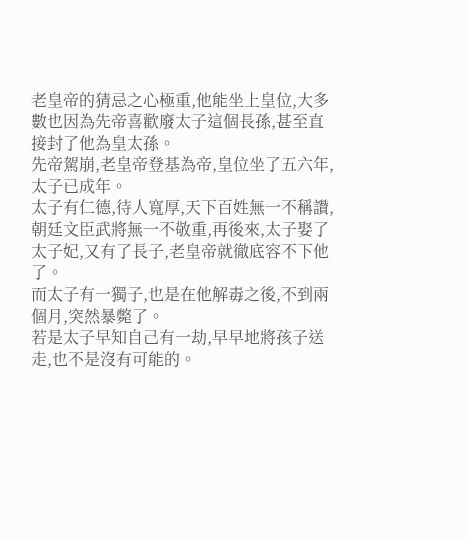老皇帝的猜忌之心極重,他能坐上皇位,大多數也因為先帝喜歡廢太子這個長孫,甚至直接封了他為皇太孫。
先帝駕崩,老皇帝登基為帝,皇位坐了五六年,太子已成年。
太子有仁德,待人寬厚,天下百姓無一不稱讚,朝廷文臣武將無一不敬重,再後來,太子娶了太子妃,又有了長子,老皇帝就徹底容不下他了。
而太子有一獨子,也是在他解毒之後,不到兩個月,突然暴斃了。
若是太子早知自己有一劫,早早地將孩子送走,也不是沒有可能的。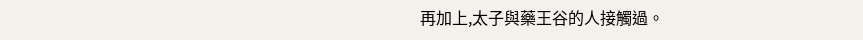再加上,太子與藥王谷的人接觸過。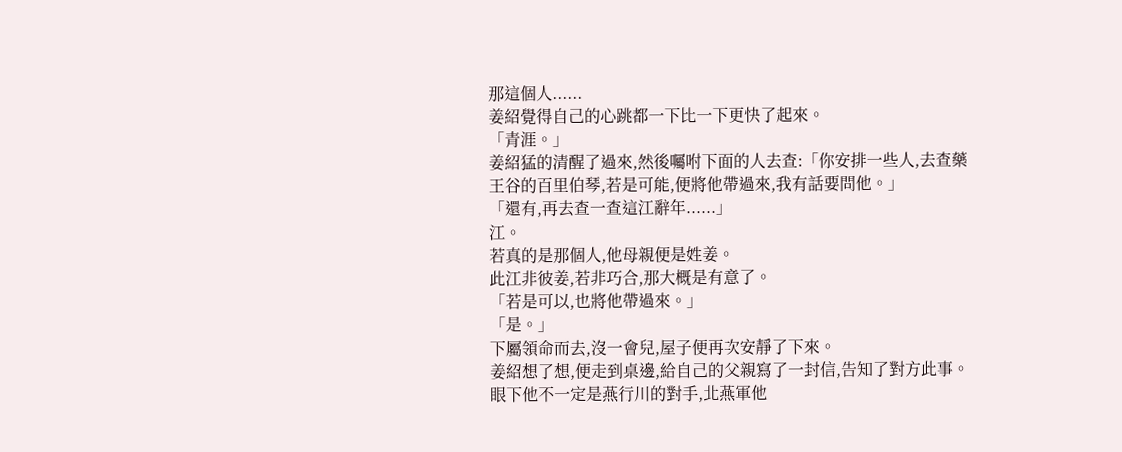那這個人......
姜紹覺得自己的心跳都一下比一下更快了起來。
「青涯。」
姜紹猛的清醒了過來,然後囑咐下面的人去查:「你安排一些人,去查藥王谷的百里伯琴,若是可能,便將他帶過來,我有話要問他。」
「還有,再去查一查這江辭年......」
江。
若真的是那個人,他母親便是姓姜。
此江非彼姜,若非巧合,那大概是有意了。
「若是可以,也將他帶過來。」
「是。」
下屬領命而去,沒一會兒,屋子便再次安靜了下來。
姜紹想了想,便走到桌邊,給自己的父親寫了一封信,告知了對方此事。
眼下他不一定是燕行川的對手,北燕軍他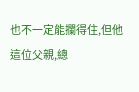也不一定能攔得住,但他這位父親,總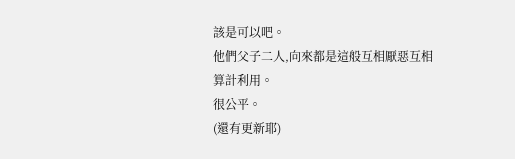該是可以吧。
他們父子二人,向來都是這般互相厭惡互相算計利用。
很公平。
(還有更新耶)